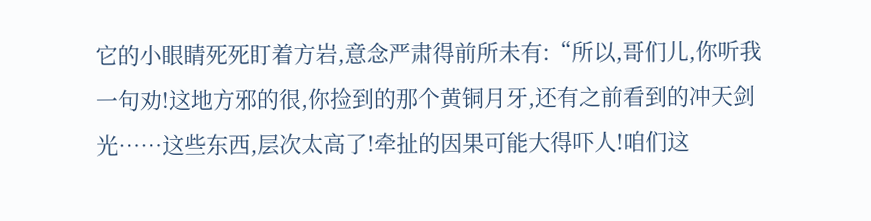它的小眼睛死死盯着方岩,意念严肃得前所未有:“所以,哥们儿,你听我一句劝!这地方邪的很,你捡到的那个黄铜月牙,还有之前看到的冲天剑光……这些东西,层次太高了!牵扯的因果可能大得吓人!咱们这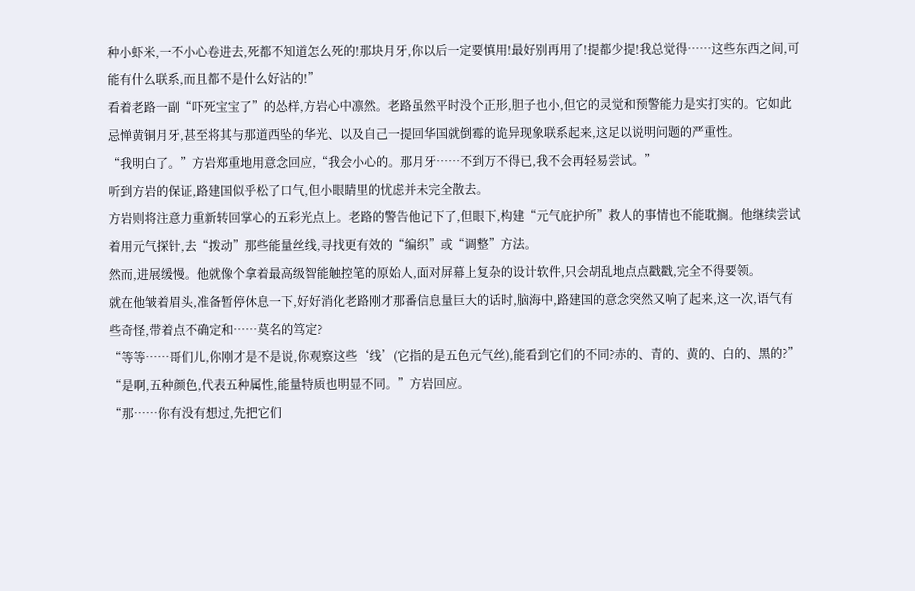种小虾米,一不小心卷进去,死都不知道怎么死的!那块月牙,你以后一定要慎用!最好别再用了!提都少提!我总觉得……这些东西之间,可能有什么联系,而且都不是什么好沾的!”
看着老路一副“吓死宝宝了”的怂样,方岩心中凛然。老路虽然平时没个正形,胆子也小,但它的灵觉和预警能力是实打实的。它如此忌惮黄铜月牙,甚至将其与那道西坠的华光、以及自己一提回华国就倒霉的诡异现象联系起来,这足以说明问题的严重性。
“我明白了。”方岩郑重地用意念回应,“我会小心的。那月牙……不到万不得已,我不会再轻易尝试。”
听到方岩的保证,路建国似乎松了口气,但小眼睛里的忧虑并未完全散去。
方岩则将注意力重新转回掌心的五彩光点上。老路的警告他记下了,但眼下,构建“元气庇护所”救人的事情也不能耽搁。他继续尝试着用元气探针,去“拨动”那些能量丝线,寻找更有效的“编织”或“调整”方法。
然而,进展缓慢。他就像个拿着最高级智能触控笔的原始人,面对屏幕上复杂的设计软件,只会胡乱地点点戳戳,完全不得要领。
就在他皱着眉头,准备暂停休息一下,好好消化老路刚才那番信息量巨大的话时,脑海中,路建国的意念突然又响了起来,这一次,语气有些奇怪,带着点不确定和……莫名的笃定?
“等等……哥们儿,你刚才是不是说,你观察这些‘线’(它指的是五色元气丝),能看到它们的不同?赤的、青的、黄的、白的、黑的?”
“是啊,五种颜色,代表五种属性,能量特质也明显不同。”方岩回应。
“那……你有没有想过,先把它们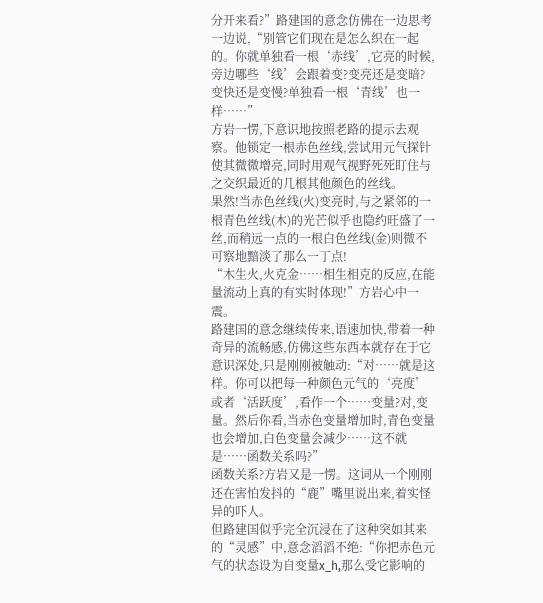分开来看?”路建国的意念仿佛在一边思考一边说,“别管它们现在是怎么织在一起的。你就单独看一根‘赤线’,它亮的时候,旁边哪些‘线’会跟着变?变亮还是变暗?变快还是变慢?单独看一根‘青线’也一样……”
方岩一愣,下意识地按照老路的提示去观察。他锁定一根赤色丝线,尝试用元气探针使其微微增亮,同时用观气视野死死盯住与之交织最近的几根其他颜色的丝线。
果然!当赤色丝线(火)变亮时,与之紧邻的一根青色丝线(木)的光芒似乎也隐约旺盛了一丝,而稍远一点的一根白色丝线(金)则微不可察地黯淡了那么一丁点!
“木生火,火克金……相生相克的反应,在能量流动上真的有实时体现!”方岩心中一震。
路建国的意念继续传来,语速加快,带着一种奇异的流畅感,仿佛这些东西本就存在于它意识深处,只是刚刚被触动:“对……就是这样。你可以把每一种颜色元气的‘亮度’或者‘活跃度’,看作一个……变量?对,变量。然后你看,当赤色变量增加时,青色变量也会增加,白色变量会减少……这不就是……函数关系吗?”
函数关系?方岩又是一愣。这词从一个刚刚还在害怕发抖的“鹿”嘴里说出来,着实怪异的吓人。
但路建国似乎完全沉浸在了这种突如其来的“灵感”中,意念滔滔不绝:“你把赤色元气的状态设为自变量x_h,那么受它影响的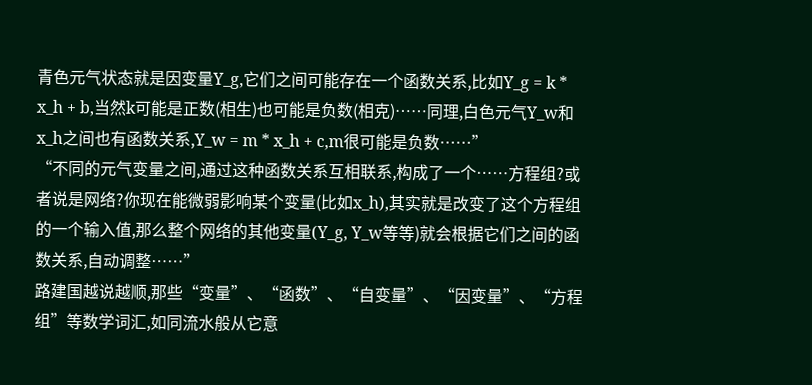青色元气状态就是因变量Y_g,它们之间可能存在一个函数关系,比如Y_g = k * x_h + b,当然k可能是正数(相生)也可能是负数(相克)……同理,白色元气Y_w和x_h之间也有函数关系,Y_w = m * x_h + c,m很可能是负数……”
“不同的元气变量之间,通过这种函数关系互相联系,构成了一个……方程组?或者说是网络?你现在能微弱影响某个变量(比如x_h),其实就是改变了这个方程组的一个输入值,那么整个网络的其他变量(Y_g, Y_w等等)就会根据它们之间的函数关系,自动调整……”
路建国越说越顺,那些“变量”、“函数”、“自变量”、“因变量”、“方程组”等数学词汇,如同流水般从它意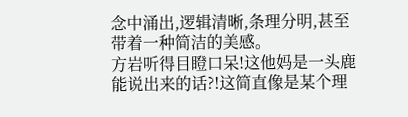念中涌出,逻辑清晰,条理分明,甚至带着一种简洁的美感。
方岩听得目瞪口呆!这他妈是一头鹿能说出来的话?!这简直像是某个理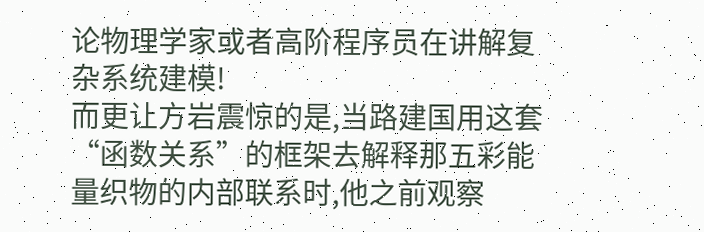论物理学家或者高阶程序员在讲解复杂系统建模!
而更让方岩震惊的是,当路建国用这套“函数关系”的框架去解释那五彩能量织物的内部联系时,他之前观察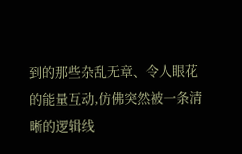到的那些杂乱无章、令人眼花的能量互动,仿佛突然被一条清晰的逻辑线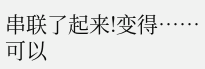串联了起来!变得……可以